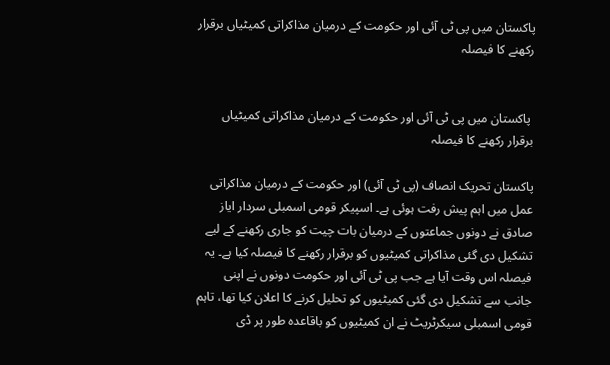پاکستان میں پی ٹی آئی اور حکومت کے درمیان مذاکراتی کمیٹیاں برقرار رکھنے کا فیصلہ


 پاکستان میں پی ٹی آئی اور حکومت کے درمیان مذاکراتی کمیٹیاں برقرار رکھنے کا فیصلہ

پاکستان تحریک انصاف (پی ٹی آئی) اور حکومت کے درمیان مذاکراتی عمل میں اہم پیش رفت ہوئی ہے۔ اسپیکر قومی اسمبلی سردار ایاز صادق نے دونوں جماعتوں کے درمیان بات چیت کو جاری رکھنے کے لیے تشکیل دی گئی مذاکراتی کمیٹیوں کو برقرار رکھنے کا فیصلہ کیا ہے۔ یہ فیصلہ اس وقت آیا ہے جب پی ٹی آئی اور حکومت دونوں نے اپنی جانب سے تشکیل دی گئی کمیٹیوں کو تحلیل کرنے کا اعلان کیا تھا، تاہم قومی اسمبلی سیکرٹریٹ نے ان کمیٹیوں کو باقاعدہ طور پر ڈی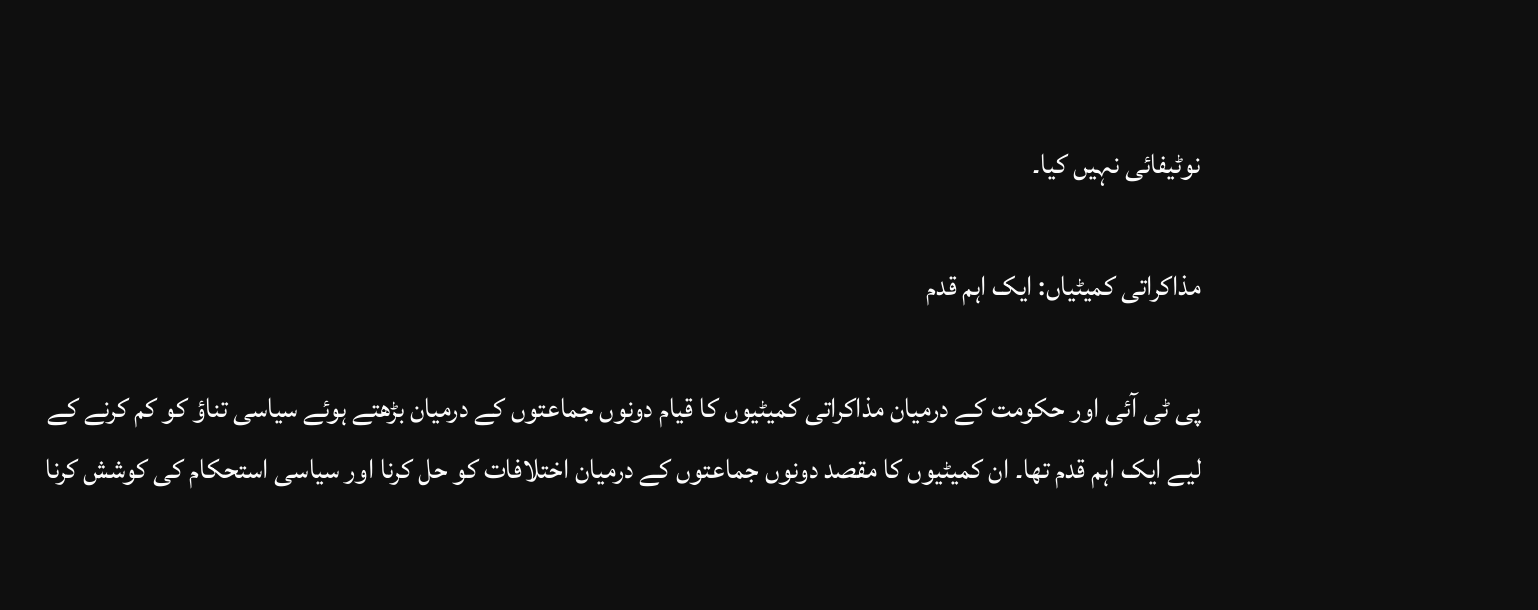نوٹیفائی نہیں کیا۔

مذاکراتی کمیٹیاں: ایک اہم قدم

پی ٹی آئی اور حکومت کے درمیان مذاکراتی کمیٹیوں کا قیام دونوں جماعتوں کے درمیان بڑھتے ہوئے سیاسی تناؤ کو کم کرنے کے لیے ایک اہم قدم تھا۔ ان کمیٹیوں کا مقصد دونوں جماعتوں کے درمیان اختلافات کو حل کرنا اور سیاسی استحکام کی کوشش کرنا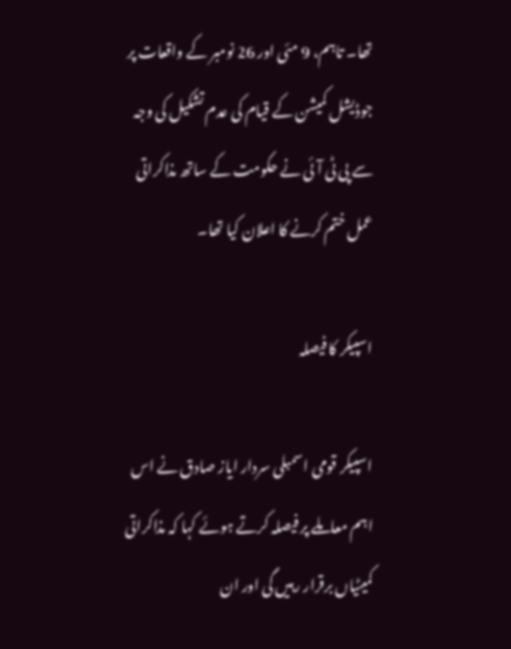تھا۔ تاہم، 9 مئی اور 26 نومبر کے واقعات پر جوڈیشل کمیشن کے قیام کی عدم تشکیل کی وجہ سے پی ٹی آئی نے حکومت کے ساتھ مذاکراتی عمل ختم کرنے کا اعلان کیا تھا۔

اسپیکر کا فیصلہ

اسپیکر قومی اسمبلی سردار ایاز صادق نے اس اہم معاملے پر فیصلہ کرتے ہوئے کہا کہ مذاکراتی کمیٹیاں برقرار رہیں گی اور ان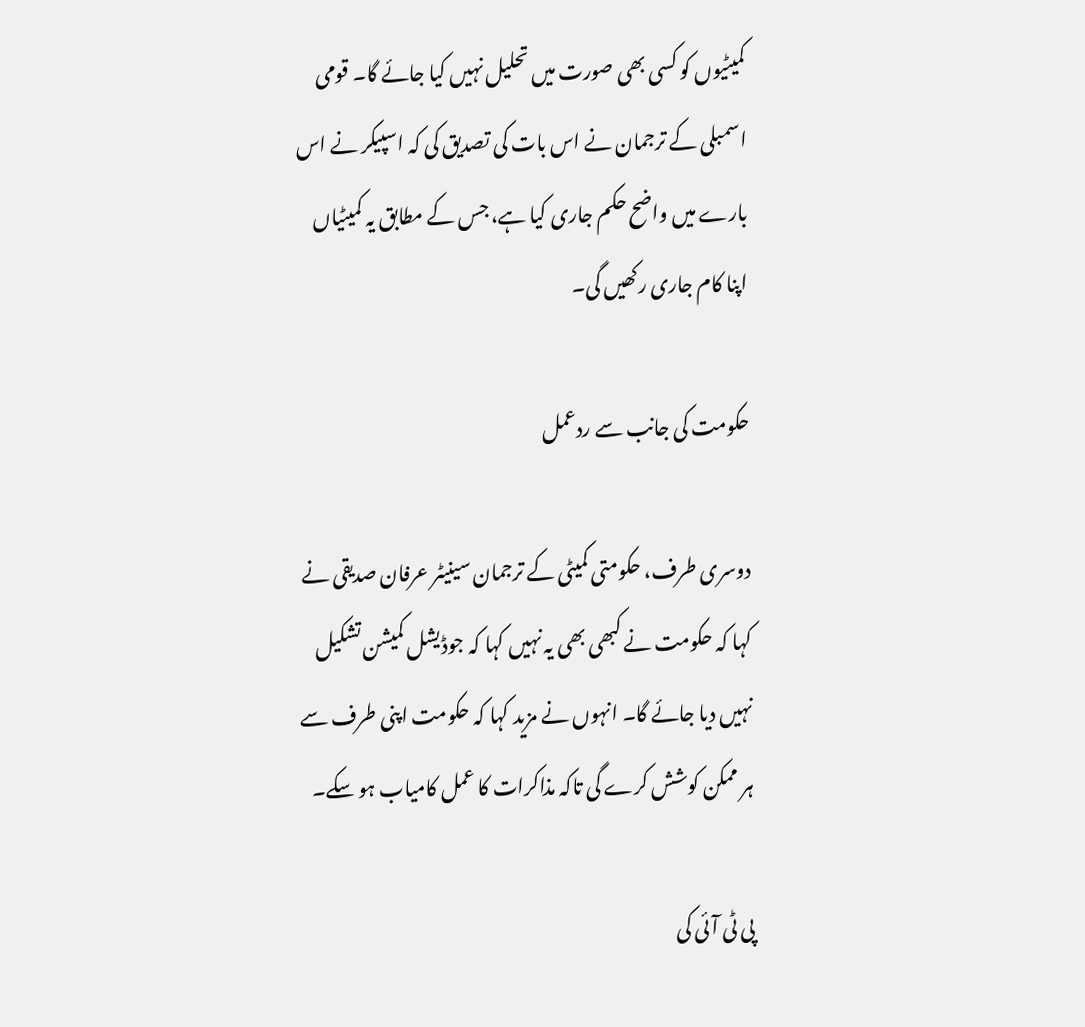کمیٹیوں کو کسی بھی صورت میں تحلیل نہیں کیا جائے گا۔ قومی اسمبلی کے ترجمان نے اس بات کی تصدیق کی کہ اسپیکر نے اس بارے میں واضح حکم جاری کیا ہے، جس کے مطابق یہ کمیٹیاں اپنا کام جاری رکھیں گی۔

حکومت کی جانب سے ردعمل

دوسری طرف، حکومتی کمیٹی کے ترجمان سینیٹر عرفان صدیقی نے کہا کہ حکومت نے کبھی بھی یہ نہیں کہا کہ جوڈیشل کمیشن تشکیل نہیں دیا جائے گا۔ انہوں نے مزید کہا کہ حکومت اپنی طرف سے ہر ممکن کوشش کرے گی تاکہ مذاکرات کا عمل کامیاب ہو سکے۔

پی ٹی آئی کی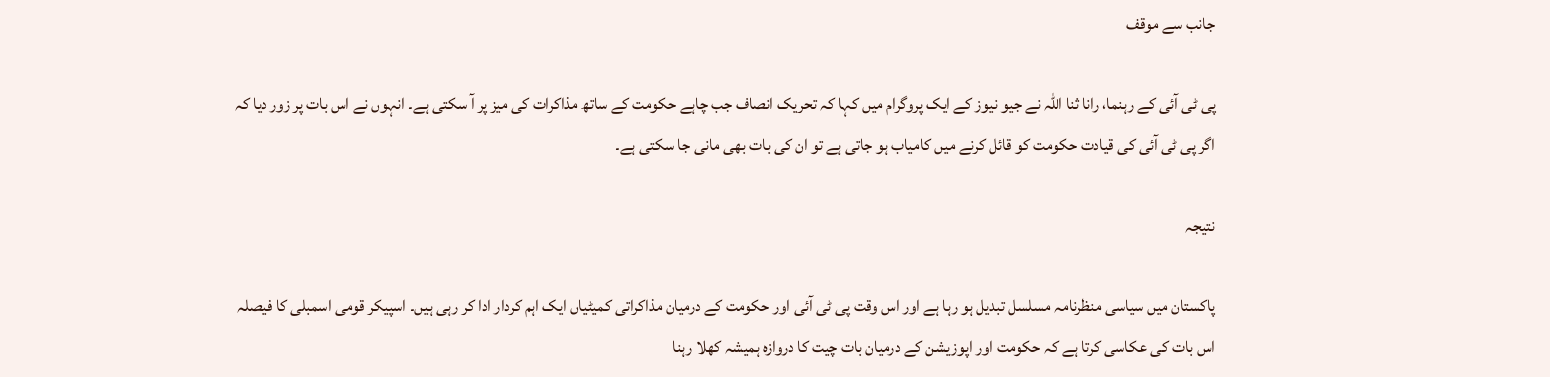جانب سے موقف

پی ٹی آئی کے رہنما، رانا ثنا اللہ نے جیو نیوز کے ایک پروگرام میں کہا کہ تحریک انصاف جب چاہے حکومت کے ساتھ مذاکرات کی میز پر آ سکتی ہے۔ انہوں نے اس بات پر زور دیا کہ اگر پی ٹی آئی کی قیادت حکومت کو قائل کرنے میں کامیاب ہو جاتی ہے تو ان کی بات بھی مانی جا سکتی ہے۔

نتیجہ

پاکستان میں سیاسی منظرنامہ مسلسل تبدیل ہو رہا ہے اور اس وقت پی ٹی آئی اور حکومت کے درمیان مذاکراتی کمیٹیاں ایک اہم کردار ادا کر رہی ہیں۔ اسپیکر قومی اسمبلی کا فیصلہ اس بات کی عکاسی کرتا ہے کہ حکومت اور اپوزیشن کے درمیان بات چیت کا دروازہ ہمیشہ کھلا رہنا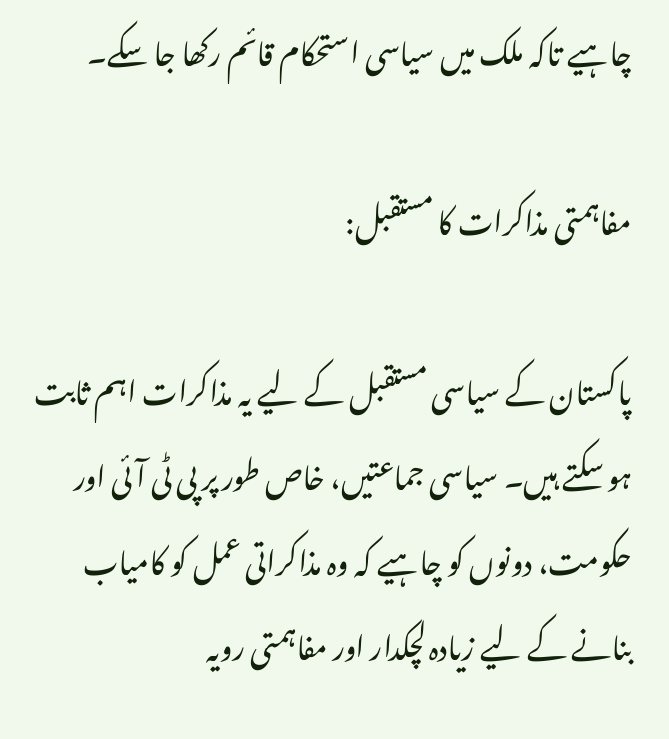چاہیے تاکہ ملک میں سیاسی استحکام قائم رکھا جا سکے۔

مفاہمتی مذاکرات کا مستقبل:

پاکستان کے سیاسی مستقبل کے لیے یہ مذاکرات اہم ثابت ہو سکتے ہیں۔ سیاسی جماعتیں، خاص طور پر پی ٹی آئی اور حکومت، دونوں کو چاہیے کہ وہ مذاکراتی عمل کو کامیاب بنانے کے لیے زیادہ لچکدار اور مفاہمتی رویہ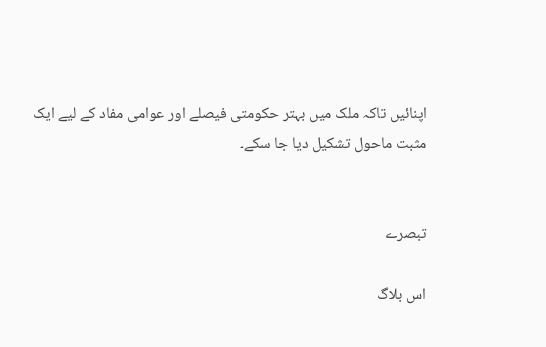اپنائیں تاکہ ملک میں بہتر حکومتی فیصلے اور عوامی مفاد کے لیے ایک مثبت ماحول تشکیل دیا جا سکے۔


تبصرے

اس بلاگ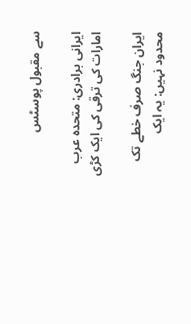سے مقبول پوسٹس

ایرانی برادری: متحدہ عرب امارات کی ترقی کی ایک کڑی

ایران جنگ صرف خطے تک محدود نہیں: یہ ایک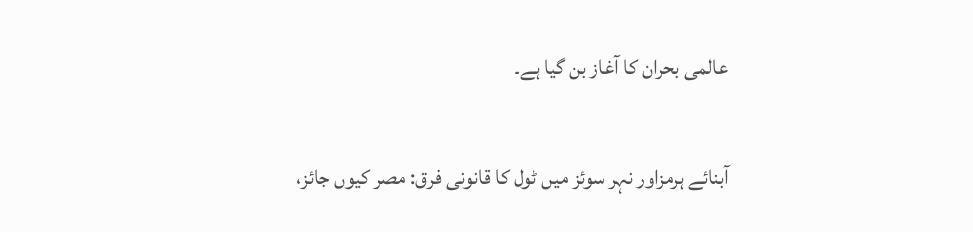عالمی بحران کا آغاز بن گیا ہے۔

آبنائے ہرمزاور نہر سوئز میں ٹول کا قانونی فرق: مصر کیوں جائز،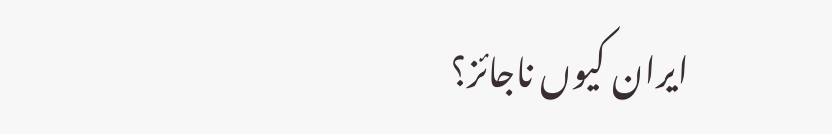ایران کیوں ناجائز؟